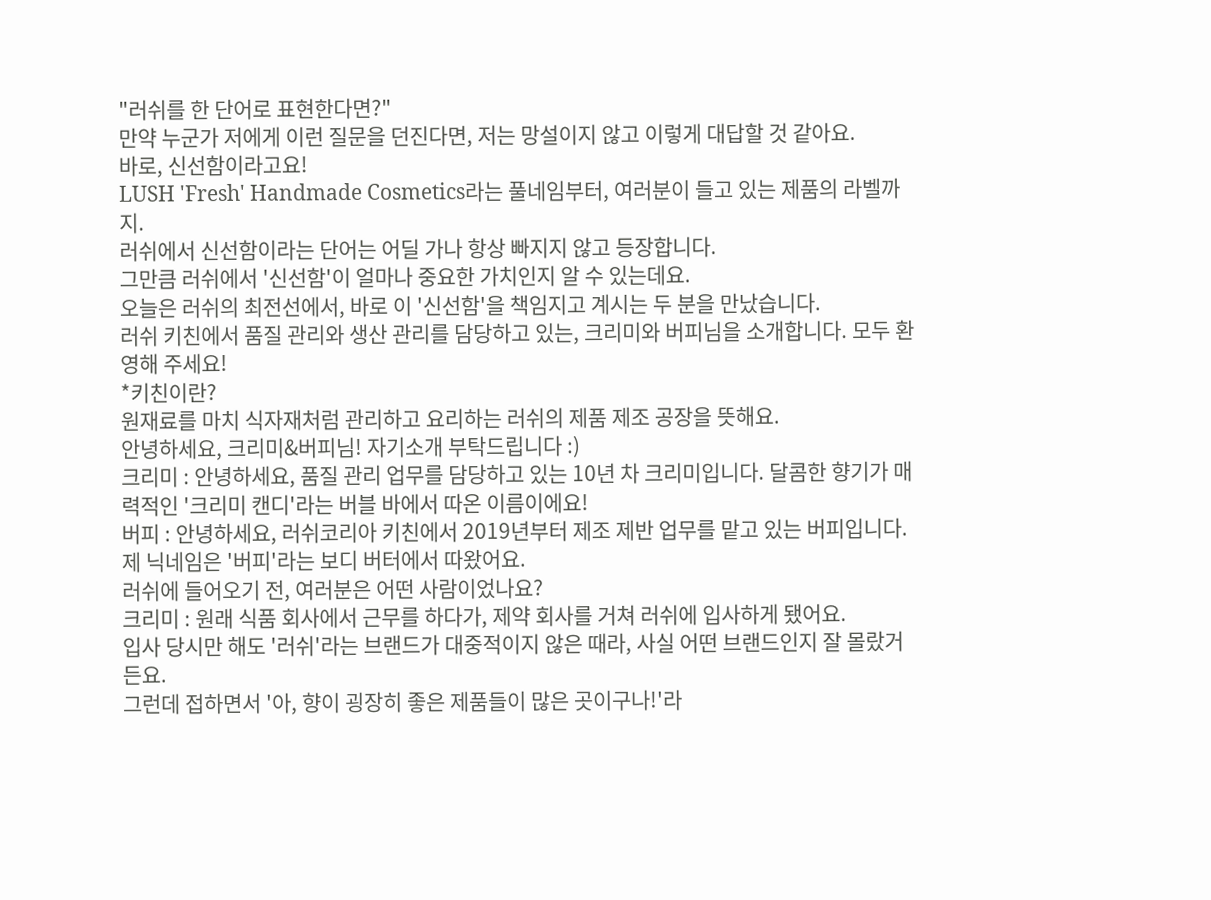"러쉬를 한 단어로 표현한다면?"
만약 누군가 저에게 이런 질문을 던진다면, 저는 망설이지 않고 이렇게 대답할 것 같아요.
바로, 신선함이라고요!
LUSH 'Fresh' Handmade Cosmetics라는 풀네임부터, 여러분이 들고 있는 제품의 라벨까지.
러쉬에서 신선함이라는 단어는 어딜 가나 항상 빠지지 않고 등장합니다.
그만큼 러쉬에서 '신선함'이 얼마나 중요한 가치인지 알 수 있는데요.
오늘은 러쉬의 최전선에서, 바로 이 '신선함'을 책임지고 계시는 두 분을 만났습니다.
러쉬 키친에서 품질 관리와 생산 관리를 담당하고 있는, 크리미와 버피님을 소개합니다. 모두 환영해 주세요!
*키친이란?
원재료를 마치 식자재처럼 관리하고 요리하는 러쉬의 제품 제조 공장을 뜻해요.
안녕하세요, 크리미&버피님! 자기소개 부탁드립니다 :)
크리미 : 안녕하세요, 품질 관리 업무를 담당하고 있는 10년 차 크리미입니다. 달콤한 향기가 매력적인 '크리미 캔디'라는 버블 바에서 따온 이름이에요!
버피 : 안녕하세요, 러쉬코리아 키친에서 2019년부터 제조 제반 업무를 맡고 있는 버피입니다. 제 닉네임은 '버피'라는 보디 버터에서 따왔어요.
러쉬에 들어오기 전, 여러분은 어떤 사람이었나요?
크리미 : 원래 식품 회사에서 근무를 하다가, 제약 회사를 거쳐 러쉬에 입사하게 됐어요.
입사 당시만 해도 '러쉬'라는 브랜드가 대중적이지 않은 때라, 사실 어떤 브랜드인지 잘 몰랐거든요.
그런데 접하면서 '아, 향이 굉장히 좋은 제품들이 많은 곳이구나!'라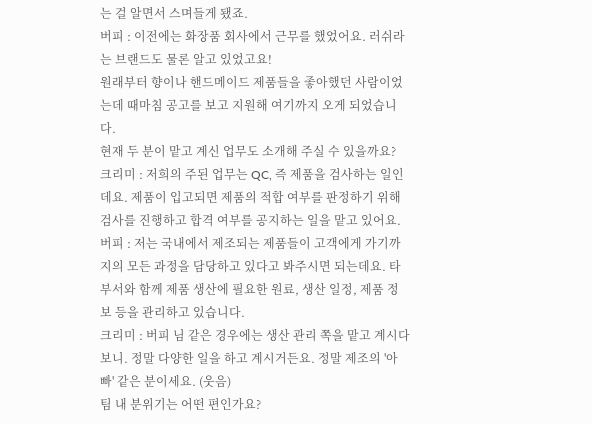는 걸 알면서 스며들게 됐죠.
버피 : 이전에는 화장품 회사에서 근무를 했었어요. 러쉬라는 브랜드도 물론 알고 있었고요!
원래부터 향이나 핸드메이드 제품들을 좋아했던 사람이었는데 때마침 공고를 보고 지원해 여기까지 오게 되었습니다.
현재 두 분이 맡고 계신 업무도 소개해 주실 수 있을까요?
크리미 : 저희의 주된 업무는 QC, 즉 제품을 검사하는 일인데요. 제품이 입고되면 제품의 적합 여부를 판정하기 위해 검사를 진행하고 합격 여부를 공지하는 일을 맡고 있어요.
버피 : 저는 국내에서 제조되는 제품들이 고객에게 가기까지의 모든 과정을 담당하고 있다고 봐주시면 되는데요. 타 부서와 함께 제품 생산에 필요한 원료, 생산 일정, 제품 정보 등을 관리하고 있습니다.
크리미 : 버피 님 같은 경우에는 생산 관리 쪽을 맡고 계시다 보니. 정말 다양한 일을 하고 계시거든요. 정말 제조의 '아빠' 같은 분이세요. (웃음)
팀 내 분위기는 어떤 편인가요?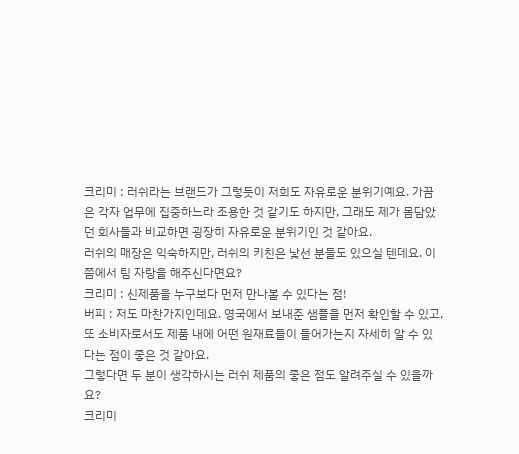크리미 : 러쉬라는 브랜드가 그렇듯이 저희도 자유로운 분위기예요. 가끔은 각자 업무에 집중하느라 조용한 것 같기도 하지만, 그래도 제가 몸담았던 회사들과 비교하면 굉장히 자유로운 분위기인 것 같아요.
러쉬의 매장은 익숙하지만, 러쉬의 키친은 낯선 분들도 있으실 텐데요. 이쯤에서 팀 자랑을 해주신다면요?
크리미 : 신제품을 누구보다 먼저 만나볼 수 있다는 점!
버피 : 저도 마찬가지인데요. 영국에서 보내준 샘플을 먼저 확인할 수 있고, 또 소비자로서도 제품 내에 어떤 원재료들이 들어가는지 자세히 알 수 있다는 점이 좋은 것 같아요.
그렇다면 두 분이 생각하시는 러쉬 제품의 좋은 점도 알려주실 수 있을까요?
크리미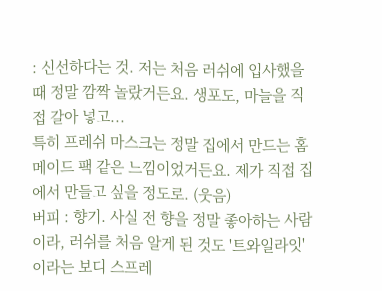: 신선하다는 것. 저는 처음 러쉬에 입사했을 때 정말 깜짝 놀랐거든요. 생포도, 마늘을 직접 갈아 넣고...
특히 프레쉬 마스크는 정말 집에서 만드는 홈메이드 팩 같은 느낌이었거든요. 제가 직접 집에서 만들고 싶을 정도로. (웃음)
버피 : 향기. 사실 전 향을 정말 좋아하는 사람이라, 러쉬를 처음 알게 된 것도 '트와일라잇'이라는 보디 스프레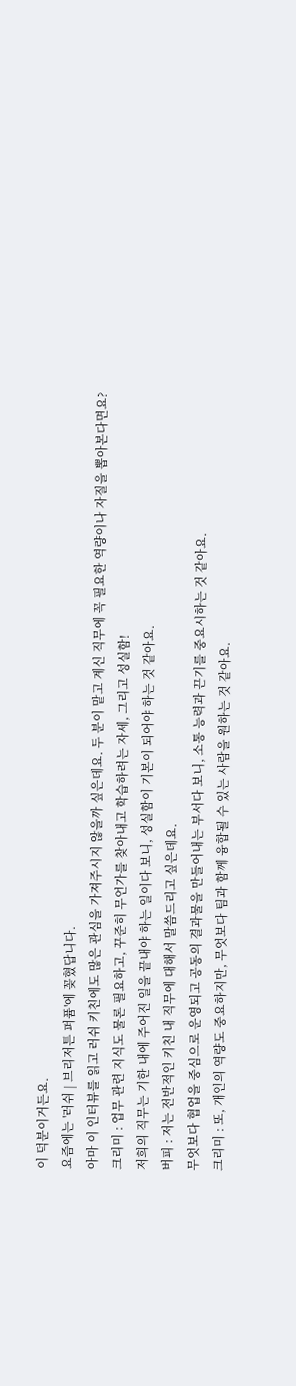이 덕분이거든요.
요즘에는 '러쉬 | 브리저튼 퍼퓸'에 꽂혔답니다.
아마 이 인터뷰를 읽고 러쉬 키친에도 많은 관심을 가져주시지 않을까 싶은데요. 두 분이 맡고 계신 직무에 꼭 필요한 역량이나 자질을 뽑아본다면요?
크리미 : 업무 관련 지식도 물론 필요하고, 꾸준히 무언가를 찾아내고 학습하려는 자세, 그리고 성실함!
저희의 직무는 기한 내에 주어진 일을 끝내야 하는 일이다 보니, 성실함이 기본이 되어야 하는 것 같아요.
버피 : 저는 전반적인 키친 내 직무에 대해서 말씀드리고 싶은데요.
무엇보다 협업을 중심으로 운영되고 공동의 결과물을 만들어내는 부서다 보니, 소통 능력과 끈기를 중요시하는 것 같아요.
크리미 : 또, 개인의 역량도 중요하지만, 무엇보다 팀과 함께 융합될 수 있는 사람을 원하는 것 같아요.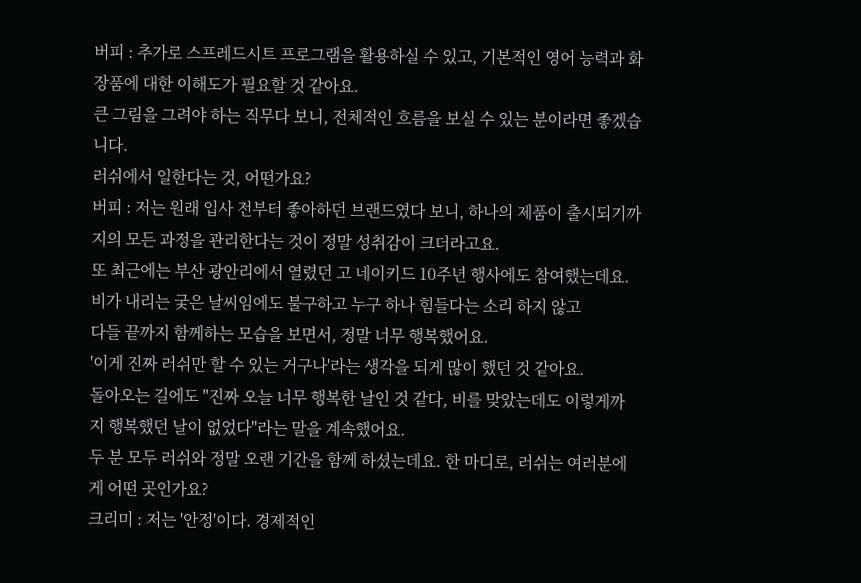버피 : 추가로 스프레드시트 프로그램을 활용하실 수 있고, 기본적인 영어 능력과 화장품에 대한 이해도가 필요할 것 같아요.
큰 그림을 그려야 하는 직무다 보니, 전체적인 흐름을 보실 수 있는 분이라면 좋겠습니다.
러쉬에서 일한다는 것, 어떤가요?
버피 : 저는 원래 입사 전부터 좋아하던 브랜드였다 보니, 하나의 제품이 출시되기까지의 모든 과정을 관리한다는 것이 정말 성취감이 크더라고요.
또 최근에는 부산 광안리에서 열렸던 고 네이키드 10주년 행사에도 참여했는데요. 비가 내리는 궂은 날씨임에도 불구하고 누구 하나 힘들다는 소리 하지 않고
다들 끝까지 함께하는 모습을 보면서, 정말 너무 행복했어요.
'이게 진짜 러쉬만 할 수 있는 거구나'라는 생각을 되게 많이 했던 것 같아요.
돌아오는 길에도 "진짜 오늘 너무 행복한 날인 것 같다, 비를 맞았는데도 이렇게까지 행복했던 날이 없었다"라는 말을 계속했어요.
두 분 모두 러쉬와 정말 오랜 기간을 함께 하셨는데요. 한 마디로, 러쉬는 여러분에게 어떤 곳인가요?
크리미 : 저는 '안정'이다. 경제적인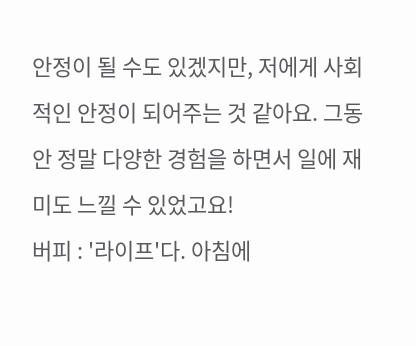안정이 될 수도 있겠지만, 저에게 사회적인 안정이 되어주는 것 같아요. 그동안 정말 다양한 경험을 하면서 일에 재미도 느낄 수 있었고요!
버피 : '라이프'다. 아침에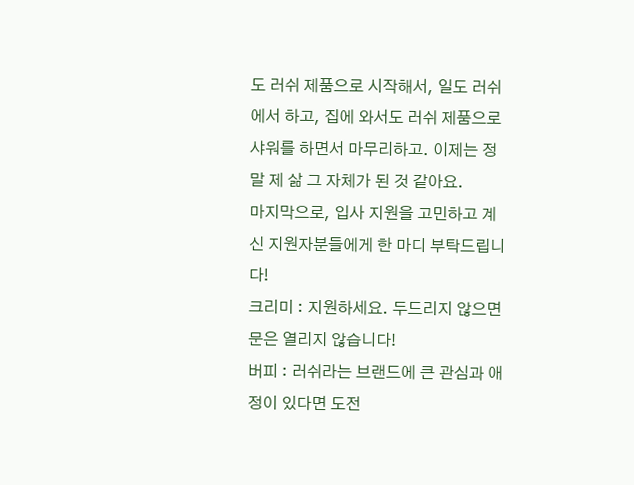도 러쉬 제품으로 시작해서, 일도 러쉬에서 하고, 집에 와서도 러쉬 제품으로 샤워를 하면서 마무리하고. 이제는 정말 제 삶 그 자체가 된 것 같아요.
마지막으로, 입사 지원을 고민하고 계신 지원자분들에게 한 마디 부탁드립니다!
크리미 : 지원하세요. 두드리지 않으면 문은 열리지 않습니다!
버피 : 러쉬라는 브랜드에 큰 관심과 애정이 있다면 도전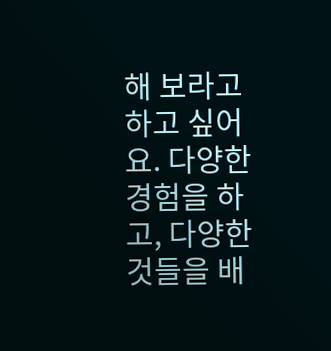해 보라고 하고 싶어요. 다양한 경험을 하고, 다양한 것들을 배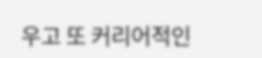우고 또 커리어적인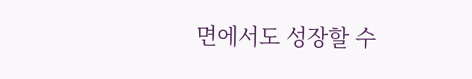면에서도 성장할 수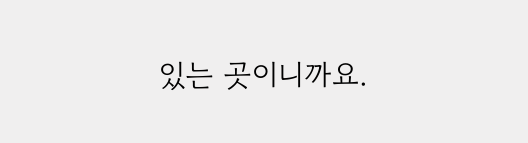있는 곳이니까요.